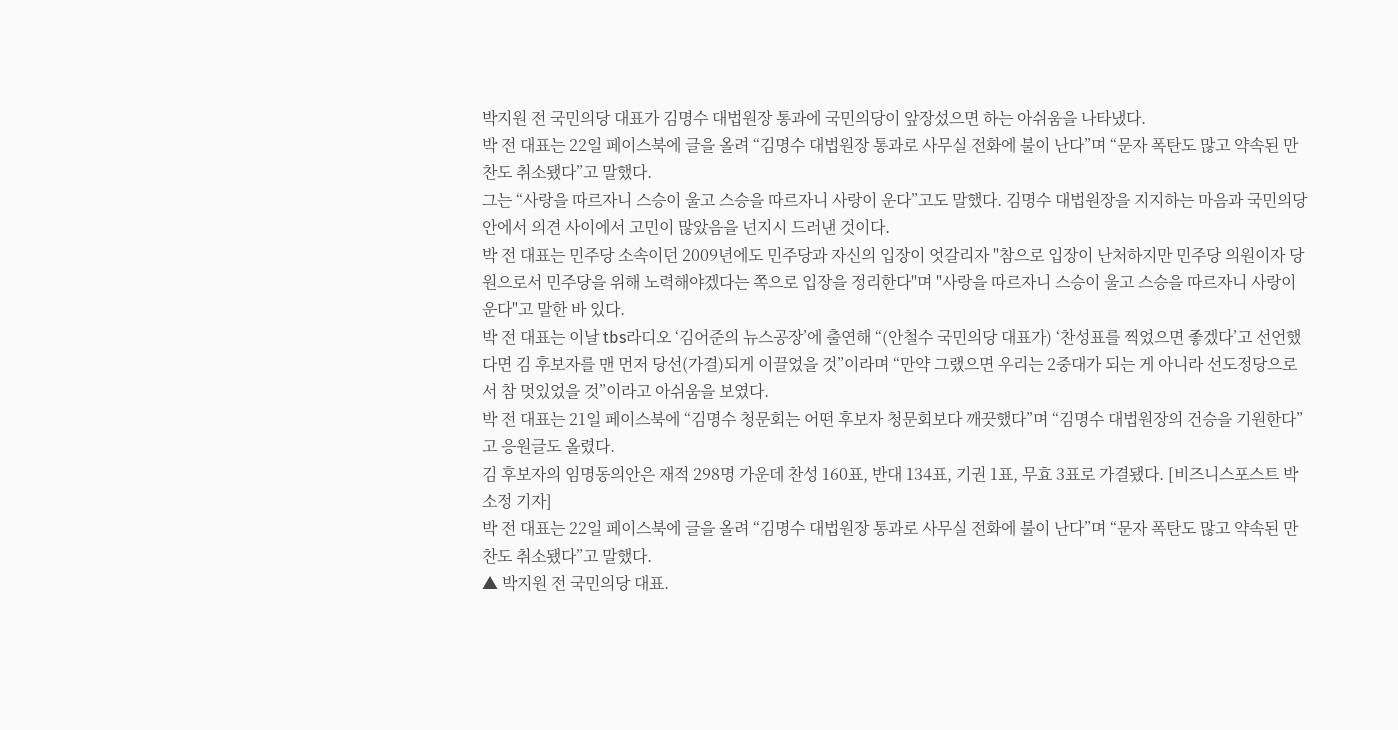박지원 전 국민의당 대표가 김명수 대법원장 통과에 국민의당이 앞장섰으면 하는 아쉬움을 나타냈다.
박 전 대표는 22일 페이스북에 글을 올려 “김명수 대법원장 통과로 사무실 전화에 불이 난다”며 “문자 폭탄도 많고 약속된 만찬도 취소됐다”고 말했다.
그는 “사랑을 따르자니 스승이 울고 스승을 따르자니 사랑이 운다”고도 말했다. 김명수 대법원장을 지지하는 마음과 국민의당 안에서 의견 사이에서 고민이 많았음을 넌지시 드러낸 것이다.
박 전 대표는 민주당 소속이던 2009년에도 민주당과 자신의 입장이 엇갈리자 "참으로 입장이 난처하지만 민주당 의원이자 당원으로서 민주당을 위해 노력해야겠다는 쪽으로 입장을 정리한다"며 "사랑을 따르자니 스승이 울고 스승을 따르자니 사랑이 운다"고 말한 바 있다.
박 전 대표는 이날 tbs라디오 ‘김어준의 뉴스공장’에 출연해 “(안철수 국민의당 대표가) ‘찬성표를 찍었으면 좋겠다’고 선언했다면 김 후보자를 맨 먼저 당선(가결)되게 이끌었을 것”이라며 “만약 그랬으면 우리는 2중대가 되는 게 아니라 선도정당으로서 참 멋있었을 것”이라고 아쉬움을 보였다.
박 전 대표는 21일 페이스북에 “김명수 청문회는 어떤 후보자 청문회보다 깨끗했다”며 “김명수 대법원장의 건승을 기원한다”고 응원글도 올렸다.
김 후보자의 임명동의안은 재적 298명 가운데 찬성 160표, 반대 134표, 기권 1표, 무효 3표로 가결됐다. [비즈니스포스트 박소정 기자]
박 전 대표는 22일 페이스북에 글을 올려 “김명수 대법원장 통과로 사무실 전화에 불이 난다”며 “문자 폭탄도 많고 약속된 만찬도 취소됐다”고 말했다.
▲ 박지원 전 국민의당 대표.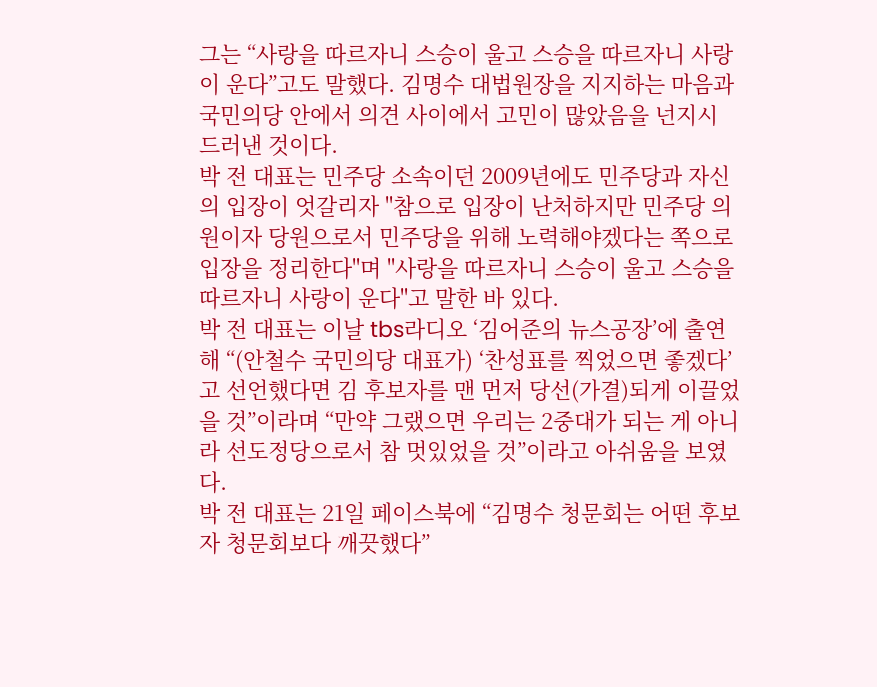그는 “사랑을 따르자니 스승이 울고 스승을 따르자니 사랑이 운다”고도 말했다. 김명수 대법원장을 지지하는 마음과 국민의당 안에서 의견 사이에서 고민이 많았음을 넌지시 드러낸 것이다.
박 전 대표는 민주당 소속이던 2009년에도 민주당과 자신의 입장이 엇갈리자 "참으로 입장이 난처하지만 민주당 의원이자 당원으로서 민주당을 위해 노력해야겠다는 쪽으로 입장을 정리한다"며 "사랑을 따르자니 스승이 울고 스승을 따르자니 사랑이 운다"고 말한 바 있다.
박 전 대표는 이날 tbs라디오 ‘김어준의 뉴스공장’에 출연해 “(안철수 국민의당 대표가) ‘찬성표를 찍었으면 좋겠다’고 선언했다면 김 후보자를 맨 먼저 당선(가결)되게 이끌었을 것”이라며 “만약 그랬으면 우리는 2중대가 되는 게 아니라 선도정당으로서 참 멋있었을 것”이라고 아쉬움을 보였다.
박 전 대표는 21일 페이스북에 “김명수 청문회는 어떤 후보자 청문회보다 깨끗했다”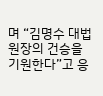며 “김명수 대법원장의 건승을 기원한다”고 응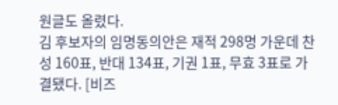원글도 올렸다.
김 후보자의 임명동의안은 재적 298명 가운데 찬성 160표, 반대 134표, 기권 1표, 무효 3표로 가결됐다. [비즈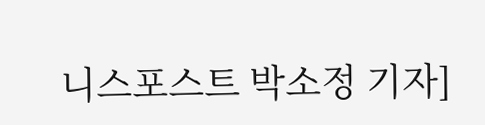니스포스트 박소정 기자]